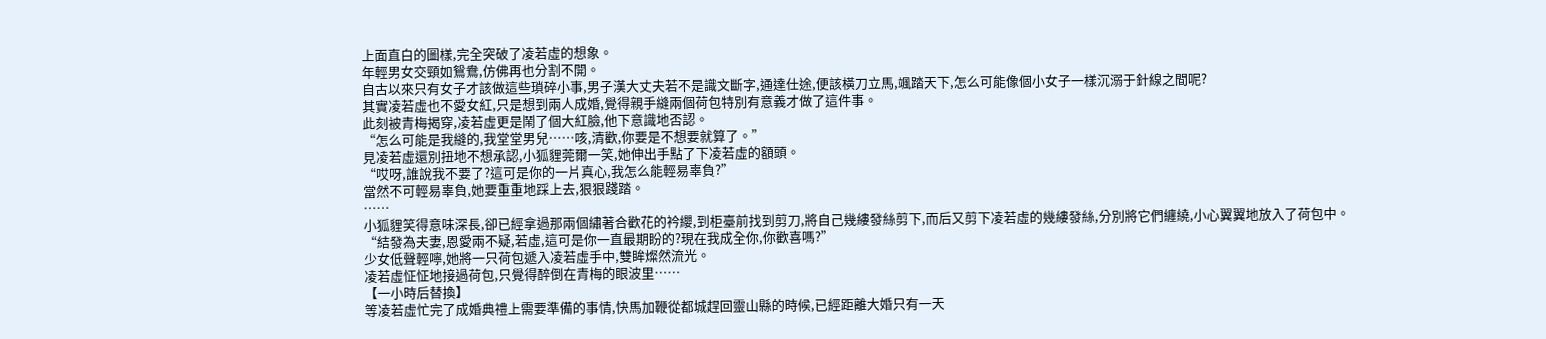上面直白的圖樣,完全突破了凌若虛的想象。
年輕男女交頸如鴛鴦,仿佛再也分割不開。
自古以來只有女子才該做這些瑣碎小事,男子漢大丈夫若不是識文斷字,通達仕途,便該橫刀立馬,颯踏天下,怎么可能像個小女子一樣沉溺于針線之間呢?
其實凌若虛也不愛女紅,只是想到兩人成婚,覺得親手縫兩個荷包特別有意義才做了這件事。
此刻被青梅揭穿,凌若虛更是鬧了個大紅臉,他下意識地否認。
“怎么可能是我縫的,我堂堂男兒……咳,清歡,你要是不想要就算了。”
見凌若虛還別扭地不想承認,小狐貍莞爾一笑,她伸出手點了下凌若虛的額頭。
“哎呀,誰說我不要了?這可是你的一片真心,我怎么能輕易辜負?”
當然不可輕易辜負,她要重重地踩上去,狠狠踐踏。
……
小狐貍笑得意味深長,卻已經拿過那兩個繡著合歡花的衿纓,到柜臺前找到剪刀,將自己幾縷發絲剪下,而后又剪下凌若虛的幾縷發絲,分別將它們纏繞,小心翼翼地放入了荷包中。
“結發為夫妻,恩愛兩不疑,若虛,這可是你一直最期盼的?現在我成全你,你歡喜嗎?”
少女低聲輕嚀,她將一只荷包遞入凌若虛手中,雙眸燦然流光。
凌若虛怔怔地接過荷包,只覺得醉倒在青梅的眼波里……
【一小時后替換】
等凌若虛忙完了成婚典禮上需要準備的事情,快馬加鞭從都城趕回靈山縣的時候,已經距離大婚只有一天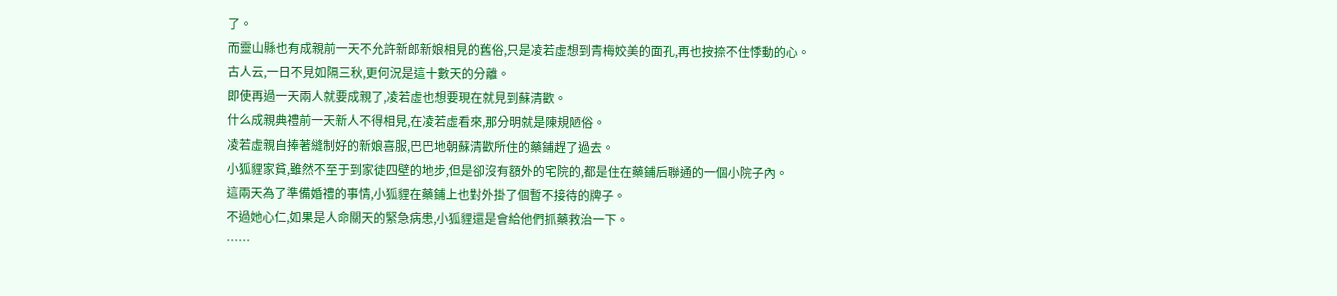了。
而靈山縣也有成親前一天不允許新郎新娘相見的舊俗,只是凌若虛想到青梅姣美的面孔,再也按捺不住悸動的心。
古人云,一日不見如隔三秋,更何況是這十數天的分離。
即使再過一天兩人就要成親了,凌若虛也想要現在就見到蘇清歡。
什么成親典禮前一天新人不得相見,在凌若虛看來,那分明就是陳規陋俗。
凌若虛親自捧著縫制好的新娘喜服,巴巴地朝蘇清歡所住的藥鋪趕了過去。
小狐貍家貧,雖然不至于到家徒四壁的地步,但是卻沒有額外的宅院的,都是住在藥鋪后聯通的一個小院子內。
這兩天為了準備婚禮的事情,小狐貍在藥鋪上也對外掛了個暫不接待的牌子。
不過她心仁,如果是人命關天的緊急病患,小狐貍還是會給他們抓藥救治一下。
……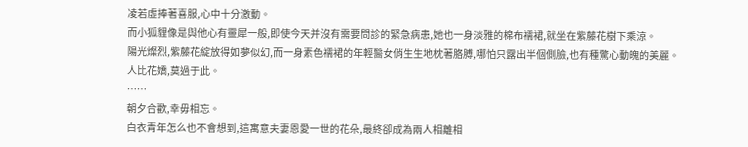凌若虛捧著喜服,心中十分激動。
而小狐貍像是與他心有靈犀一般,即使今天并沒有需要問診的緊急病患,她也一身淡雅的棉布襦裙,就坐在紫藤花樹下乘涼。
陽光燦烈,紫藤花綻放得如夢似幻,而一身素色襦裙的年輕醫女俏生生地枕著胳膊,哪怕只露出半個側臉,也有種驚心動魄的美麗。
人比花嬌,莫過于此。
……
朝夕合歡,幸毋相忘。
白衣青年怎么也不會想到,這寓意夫妻恩愛一世的花朵,最終卻成為兩人相離相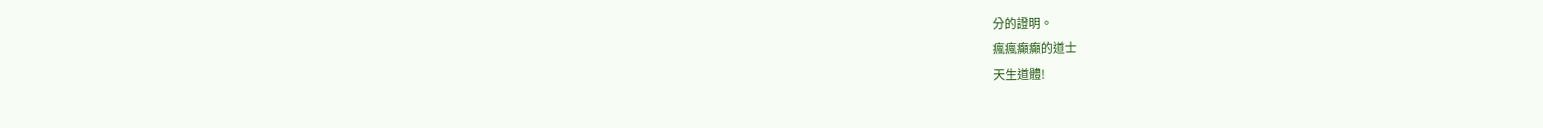分的證明。
瘋瘋癲癲的道士
天生道體!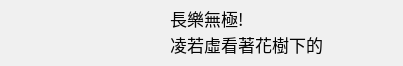長樂無極!
凌若虛看著花樹下的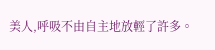美人,呼吸不由自主地放輕了許多。